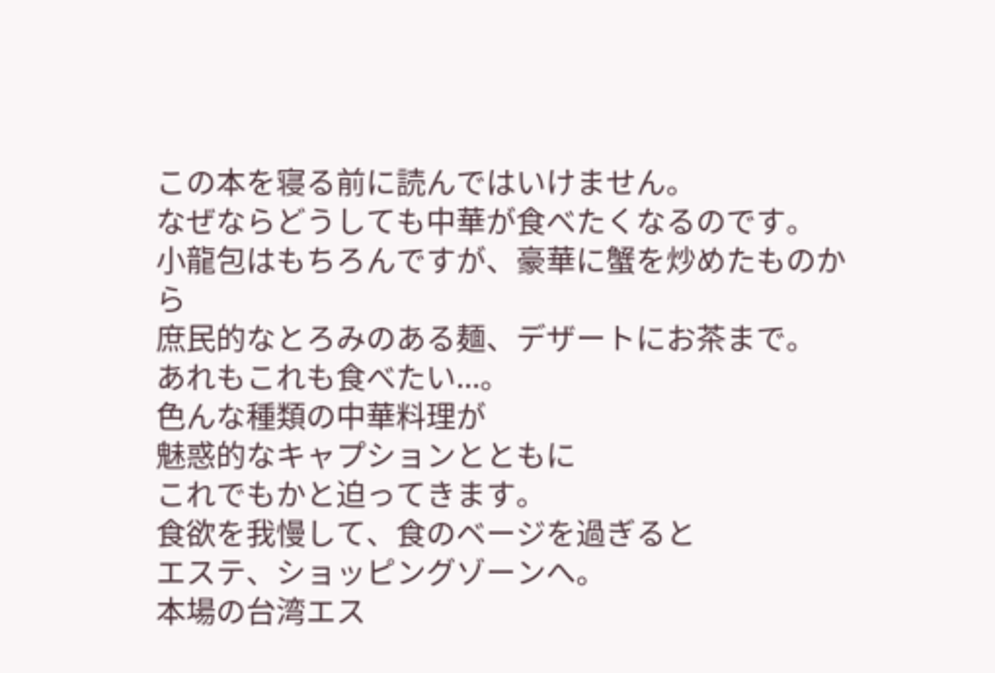この本を寝る前に読んではいけません。
なぜならどうしても中華が食べたくなるのです。
小龍包はもちろんですが、豪華に蟹を炒めたものから
庶民的なとろみのある麺、デザートにお茶まで。
あれもこれも食べたい...。
色んな種類の中華料理が
魅惑的なキャプションとともに
これでもかと迫ってきます。
食欲を我慢して、食のベージを過ぎると
エステ、ショッピングゾーンへ。
本場の台湾エス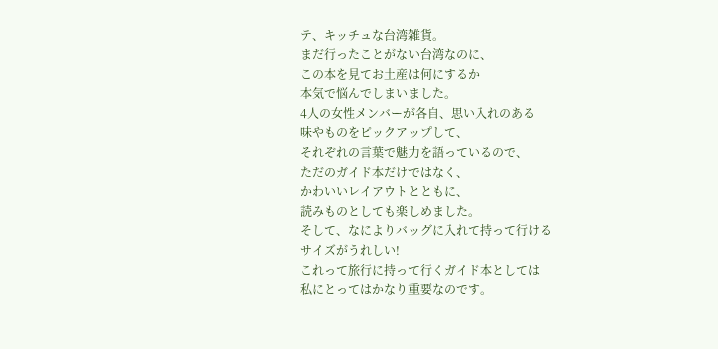テ、キッチュな台湾雑貨。
まだ行ったことがない台湾なのに、
この本を見てお土産は何にするか
本気で悩んでしまいました。
4人の女性メンバーが各自、思い入れのある
味やものをピックアップして、
それぞれの言葉で魅力を語っているので、
ただのガイド本だけではなく、
かわいいレイアウトとともに、
読みものとしても楽しめました。
そして、なによりバッグに入れて持って行ける
サイズがうれしい!
これって旅行に持って行くガイド本としては
私にとってはかなり重要なのです。